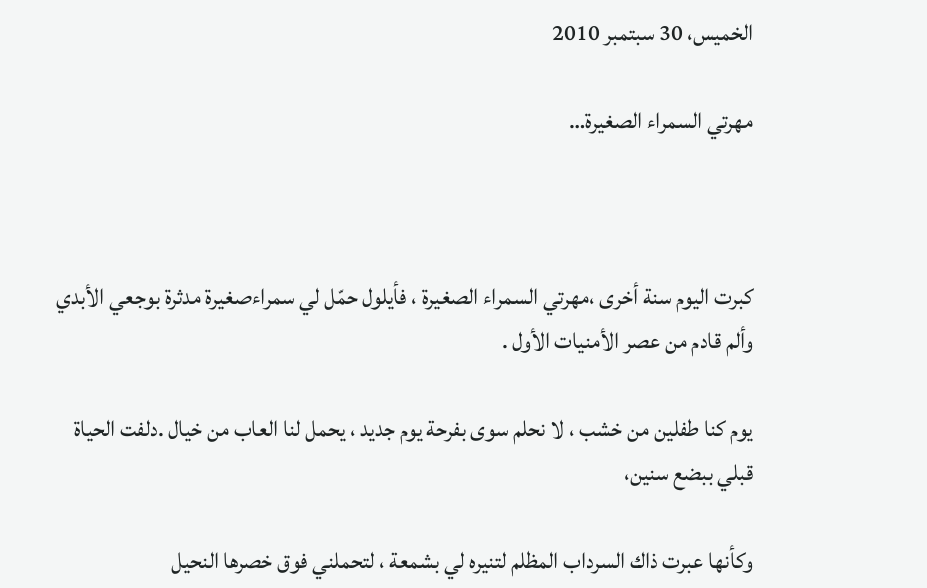الخميس، 30 سبتمبر 2010

مهرتي السمراء الصغيرة…



كبرت اليوم سنة أخرى ،مهرتي السمراء الصغيرة ، فأيلول حمّل لي سمراءصغيرة مدثرة بوجعي الأبدي وألم قادم من عصر الأمنيات الأول .

يوم كنا طفلين من خشب ، لا نحلم سوى بفرحة يوم جديد ، يحمل لنا العاب من خيال .دلفت الحياة قبلي ببضع سنين،

وكأنها عبرت ذاك السرداب المظلم لتنيره لي بشمعة ، لتحملني فوق خصرها النحيل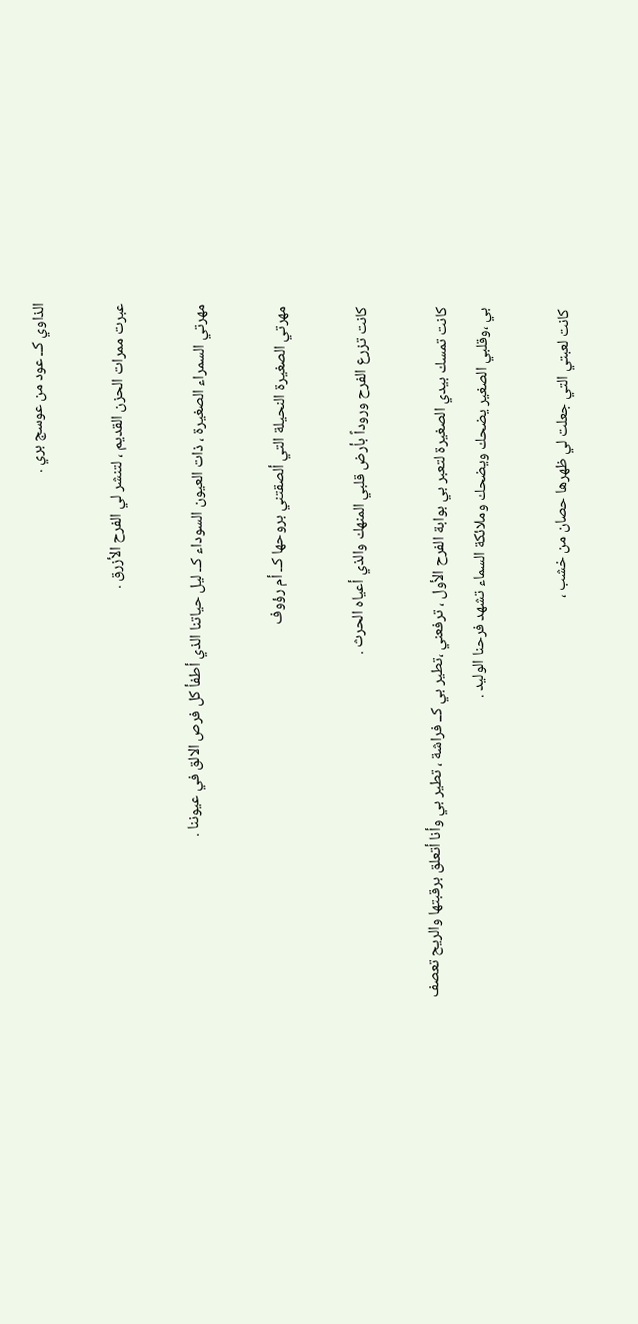الذاوي كــ عود من عوسج بري .

عبرت ممرات الحزن القديم ، لتنشر لي الفرح الأزرق .

مهرتي السمراء الصغيرة ، ذات العيون السوداء كــ ليل حياتنا الذي أطفأ كل فرص الالق في عيوننا .

مهرتي الصغيرة النحيلة التي ألصقتني بروحها كــ أم رؤوف

كانت تزرع الفرح وروداً بأرض قلبي المنهك والذي أعياه الحرث .

كانت تمسك بيدي الصغيرة لتعبر بي بوابة الفرح الأول ، ترفعني ،تطير بي كــ فراشة ، تطير بي وأنا أتعلق برقبتها والريح تعصف بي ،وقلبي الصغير يضحك ويضحك وملائكة السماء تشهد فرحنا الوليد .

كانت لعبتي التي جعلت لي ظهرها حصان من خشب ،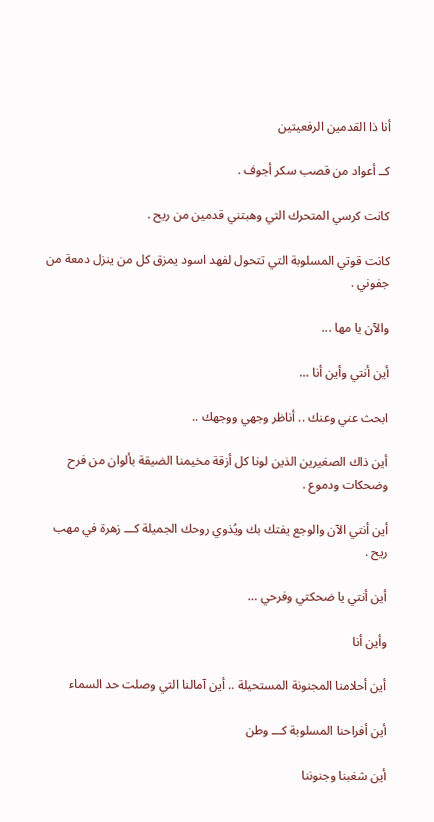أنا ذا القدمين الرفعيتين

كــ أعواد من قصب سكر أجوف .

كانت كرسي المتحرك التي وهبتني قدمين من ريح .

كانت قوتي المسلوبة التي تتحول لفهد اسود يمزق كل من ينزل دمعة من جفوني .

والآن يا مها ...

أين أنتي وأين أنا …

ابحث عني وعنك .. أناظر وجهي ووجهك ..

أين ذاك الصغيرين الذين لونا كل أزقة مخيمنا الضيقة بألوان من فرح وضحكات ودموع .

أين أنتي الآن والوجع يفتك بك ويُذوي روحك الجميلة كـــ زهرة في مهب ريح .

أين أنتي يا ضحكتي وفرحي …

وأين أنا

أين أحلامنا المجنونة المستحيلة .. أين آمالنا التي وصلت حد السماء

أين أفراحنا المسلوبة كـــ وطن

أين شغبنا وجنوننا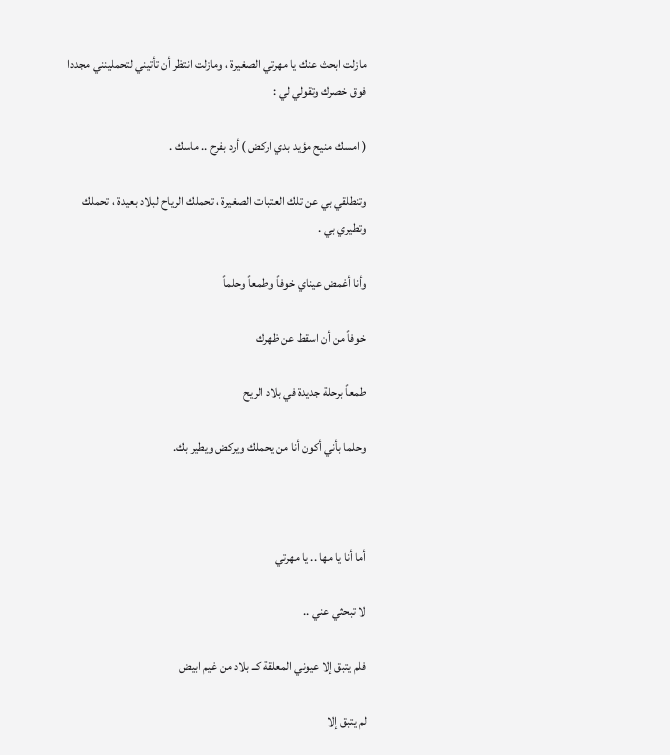مازلت ابحث عنك يا مهرتي الصغيرة ، ومازلت انتظر أن تأتيني لتحملينني مجددا فوق خصرك وتقولي لي :

( امسك منيح مؤيد بدي اركض ) أرد بفرح .. ماسك .

وتنطلقي بي عن تلك العتبات الصغيرة ، تحملك الرياح لبلاد بعيدة ، تحملك وتطيري بي .

وأنا أغمض عيناي خوفاً وطمعاً وحلماً

خوفاً من أن اسقط عن ظهرك

طمعاً برحلة جديدة في بلاد الريح

وحلما بأني أكون أنا من يحملك ويركض ويطير بك.



أما أنا يا مها .. يا مهرتي

لا تبحثي عني ..

فلم يتبق إلا عيوني المعلقة كــ بلاد من غيم ابيض

لم يتبق إلا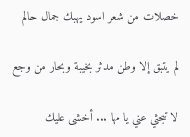خصلات من شعر اسود يهبك جمال حالم

لم يتبق إلا وطن مدثر بخيبة وبحار من وجع

لا تبحثي عني يا مها ... أخشى عليك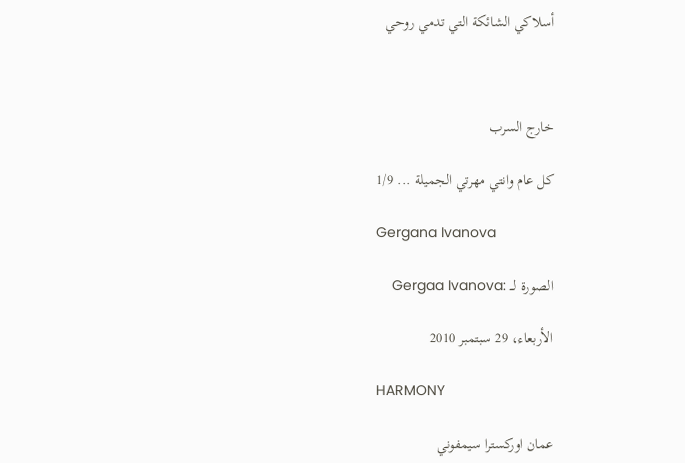أسلاكي الشائكة التي تدمي روحي



خارج السرب

كل عام وانتي مهرتي الجميلة ... 1/9

Gergana Ivanova

الصورة لـــ :Gergaa Ivanova

الأربعاء، 29 سبتمبر 2010

HARMONY

عمان اوركسترا سيمفوني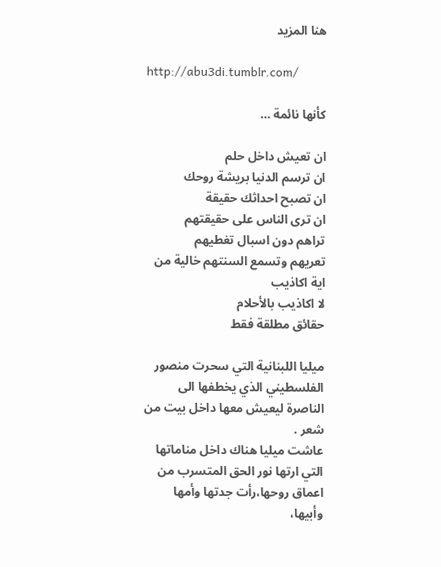هنا المزيد

http://abu3di.tumblr.com/

كأنها نائمة …

ان تعيش داخل حلم
ان ترسم الدنيا بريشة روحك
ان تصبح احداثك حقيقة
ان ترى الناس على حقيقتهم
تراهم دون اسبال تغطيهم
تعريهم وتسمع السنتهم خالية من اية اكاذيب
لا اكاذيب بالأحلام
حقائق مطلقة فقط

ميليا اللبنانية التي سحرت منصور الفلسطيني الذي يخطفها الى الناصرة ليعيش معها داخل بيت من شعر .
عاشت ميليا هناك داخل مناماتها التي ارتها نور الحق المتسرب من اعماق روحها،رأت جدتها وأمها وأبيها،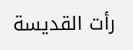رأت القديسة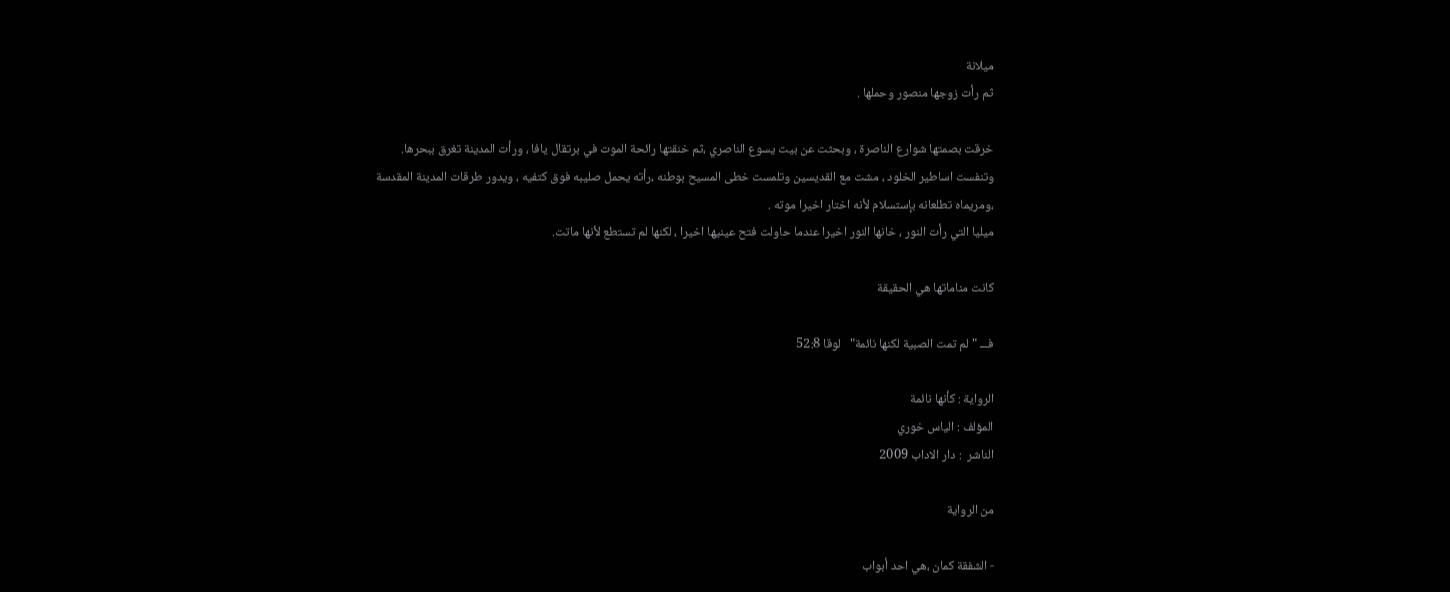ميلانة
ثم رأت زوجها منصور وحملها .

خرقت بصمتها شوارع الناصرة ، وبحثت عن بيت يسوع الناصري ،ثم خنقتها رائحة الموت في برتقال يافا ، ورأت المدينة تغرق ببحرها.
وتنفست اساطير الخلود ، مشت مع القديسين وتلمست خطى المسيح بوطنه ،رأته يحمل صليبه فوق كتفيه ، ويدور طرقات المدينة المقدسة ،ومريماه تطلعانه بإستسلام لأنه اختار اخيرا موته .
ميليا التي رأت النور ، خانها النور اخيرا عندما حاولت فتح عينيها اخيرا ، لكنها لم تستطع لأنها ماتت.

كانت مناماتها هي الحقيقة

فـــ "لم تمت الصبية لكنها نائمة"   لوقا 52:8

الرواية : كأنها نائمة
المؤلف : الياس خوري
الناشر  : دار الاداب 2009

من الرواية

- الشفقة كمان ،هي احد أبواب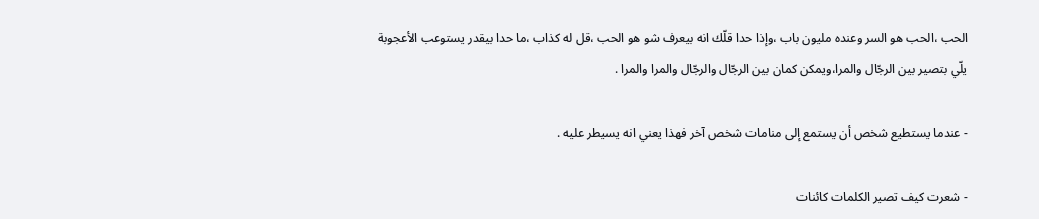الحب ،الحب هو السر وعنده مليون باب ،وإذا حدا قلّك انه بيعرف شو هو الحب ،قل له كذاب ،ما حدا بيقدر يستوعب الأعجوبة يلّي بتصير بين الرجّال والمرا،ويمكن كمان بين الرجّال والرجّال والمرا والمرا .

- عندما يستطيع شخص أن يستمع إلى منامات شخص آخر فهذا يعني انه يسيطر عليه .

- شعرت كيف تصير الكلمات كائنات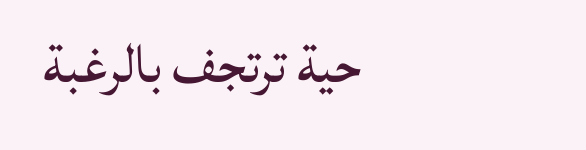حية ترتجف بالرغبة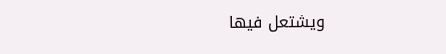ويشتعل فيها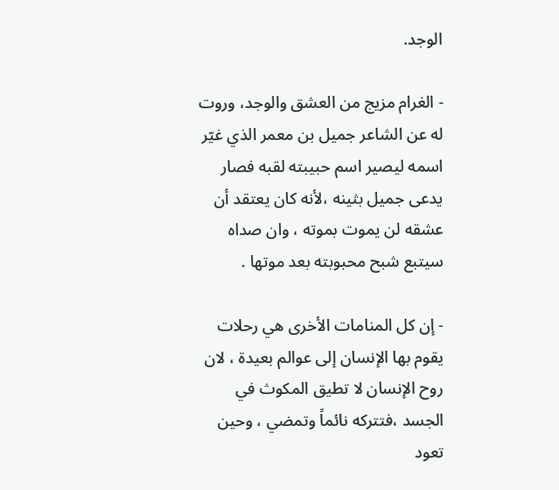الوجد.

- الغرام مزيج من العشق والوجد، وروت له عن الشاعر جميل بن معمر الذي غيّر اسمه ليصير اسم حبيبته لقبه فصار يدعى جميل بثينه ،لأنه كان يعتقد أن عشقه لن يموت بموته ، وان صداه سيتبع شبح محبوبته بعد موتها .

- إن كل المنامات الأخرى هي رحلات يقوم بها الإنسان إلى عوالم بعيدة ، لان روح الإنسان لا تطيق المكوث في الجسد ،فتتركه نائماً وتمضي ، وحين تعود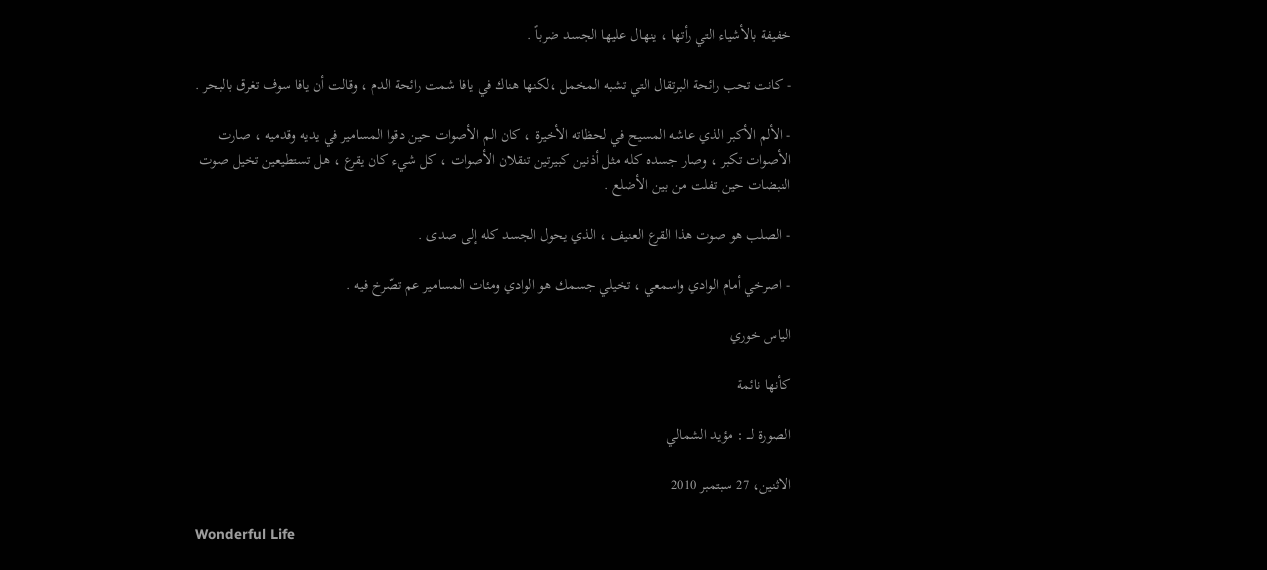خفيفة بالأشياء التي رأتها ، ينهال عليها الجسد ضرباً .

- كانت تحب رائحة البرتقال التي تشبه المخمل ،لكنها هناك في يافا شمت رائحة الدم ، وقالت أن يافا سوف تغرق بالبحر .

- الألم الأكبر الذي عاشه المسيح في لحظاته الأخيرة ، كان الم الأصوات حين دقوا المسامير في يديه وقدميه ، صارت الأصوات تكبر ، وصار جسده كله مثل أذنين كبيرتين تنقلان الأصوات ، كل شيء كان يقرع ، هل تستطيعين تخيل صوت النبضات حين تفلت من بين الأضلع .

- الصلب هو صوت هذا القرع العنيف ، الذي يحول الجسد كله إلى صدى .

- اصرخي أمام الوادي واسمعي ، تخيلي جسمك هو الوادي ومئات المسامير عم تصّرخ فيه .

الياس خوري

كأنها نائمة

الصورة لـــ : مؤيد الشمالي

الاثنين، 27 سبتمبر 2010

Wonderful Life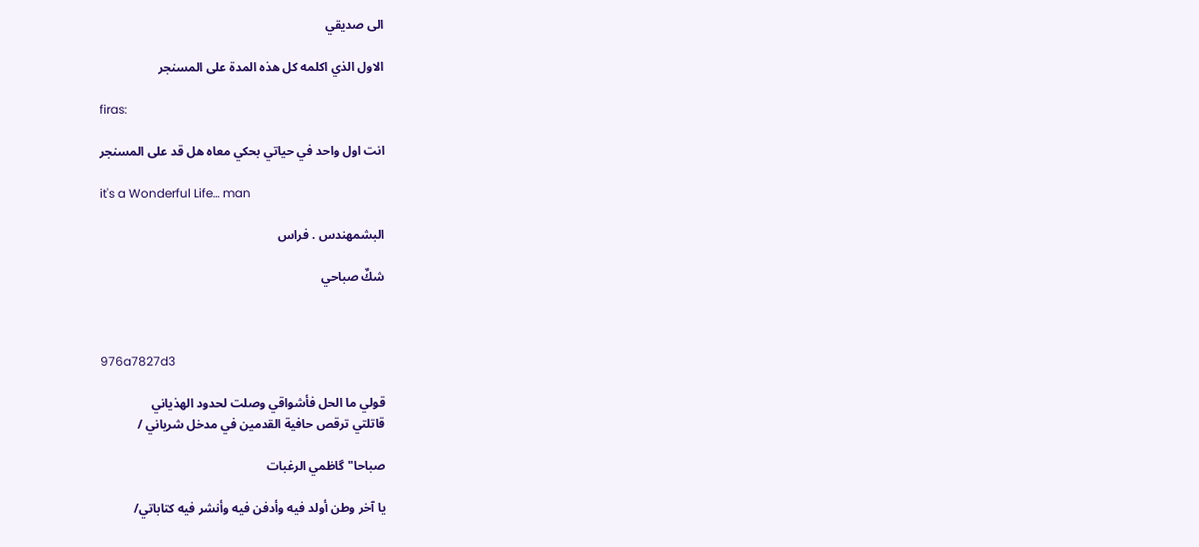الى صديقي

الاول الذي اكلمه كل هذه المدة على المسنجر

firas:

انت اول واحد في حياتي بحكي معاه هل قد على المسنجر

it's a Wonderful Life… man

البشمهندس . فراس

شكٌ صباحي



976a7827d3

قولي ما الحل فأشواقي وصلت لحدود الهذياني
قاتلتي ترقص حافية القدمين في مدخل شرياني /

صباحا" گاظمي الرغبات

يا آخر وطن أولد فيه وأدفن فيه وأنشر فيه كتاباتي/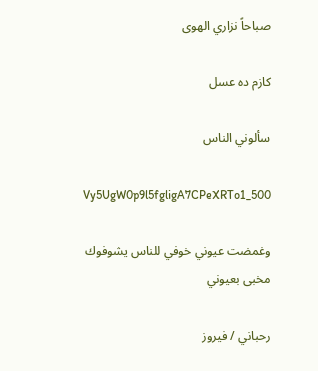صباحاً نزاري الهوى

كازم ده عسل

سألوني الناس

Vy5UgW0p9l5fgligA7CPeXRTo1_500

وغمضت عيوني خوفي للناس يشوفوك مخبى بعيوني

رحباني / فيروز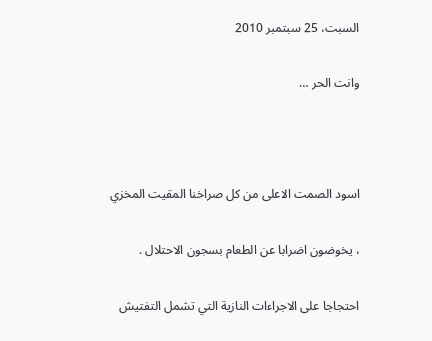السبت، 25 سبتمبر 2010

وانت الحر …



اسود الصمت الاعلى من كل صراخنا المقيت المخزي

، يخوضون اضرابا عن الطعام بسجون الاحتلال .

احتجاجا على الاجراءات النازية التي تشمل التفتيش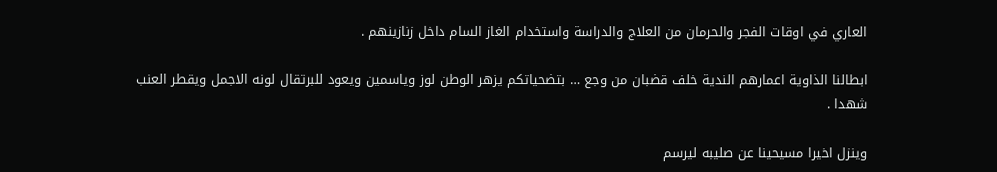العاري في اوقات الفجر والحرمان من العلاج والدراسة واستخدام الغاز السام داخل زنازينهم .

ابطالنا الذاوية اعمارهم الندية خلف قضبان من وجع … بتضحياتكم يزهر الوطن لوز وياسمين ويعود للبرتقال لونه الاجمل ويقطر العنب شهدا .

وينزل اخيرا مسيحينا عن صليبه ليرسم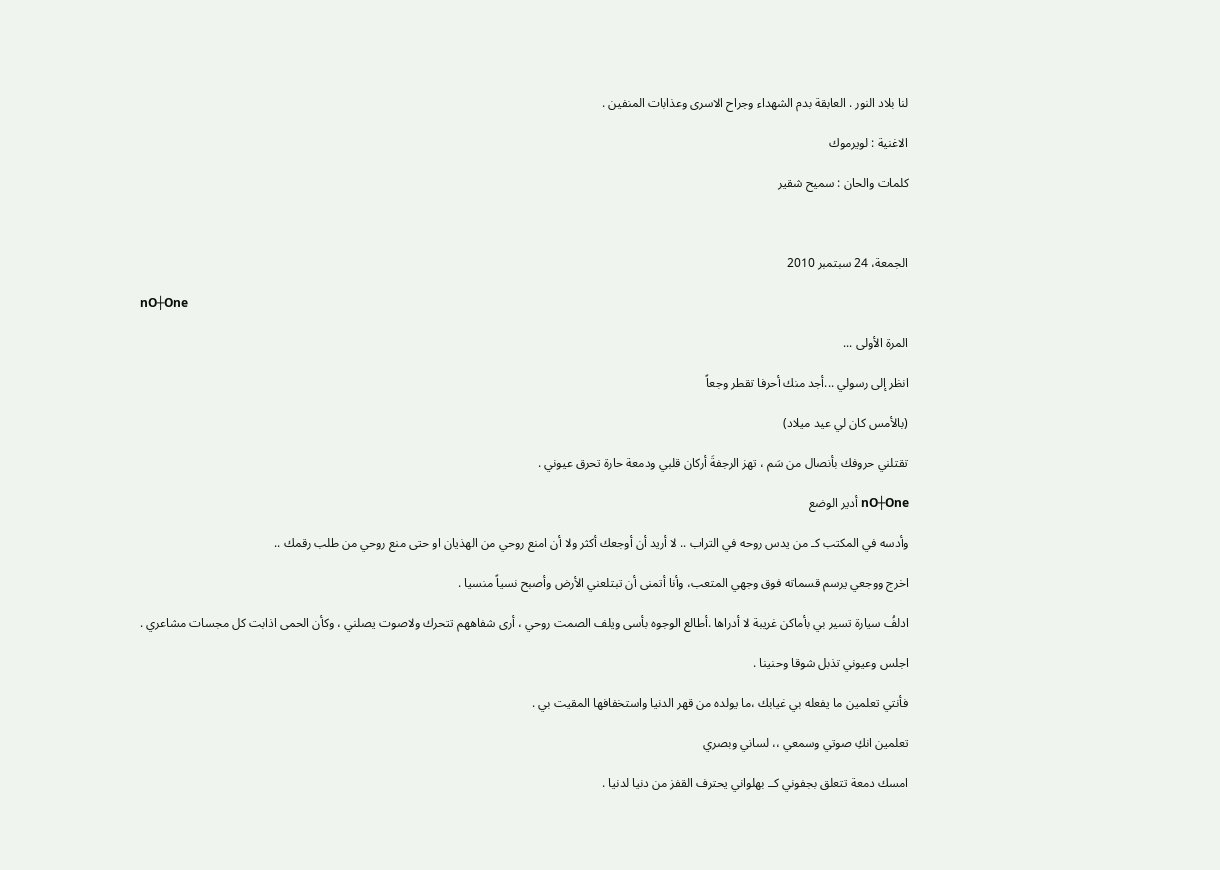لنا بلاد النور . العابقة بدم الشهداء وجراح الاسرى وعذابات المنفين .

الاغنية : لويرموك

كلمات والحان : سميح شقير



الجمعة، 24 سبتمبر 2010

nO┼One

المرة الأولى ...

انظر إلى رسولي ...أجد منك أحرفا تقطر وجعاً

(بالأمس كان لي عيد ميلاد)

تقتلني حروفك بأنصال من سَم ، تهز الرجفةَ أركان قلبي ودمعة حارة تحرق عيوني .

nO┼One أدير الوضع

وأدسه في المكتب كـ من يدس روحه في التراب .. لا أريد أن أوجعك أكثر ولا أن امنع روحي من الهذيان او حتى منع روحي من طلب رقمك ..

اخرج ووجعي يرسم قسماته فوق وجهي المتعب، وأنا أتمنى أن تبتلعني الأرض وأصبح نسياً منسيا .

ادلفُ سيارة تسير بي بأماكن غريبة لا أدراها .أطالع الوجوه بأسى ويلف الصمت روحي ، أرى شفاههم تتحرك ولاصوت يصلني ، وكأن الحمى اذابت كل مجسات مشاعري .

اجلس وعيوني تذبل شوقا وحنينا .

فأنتي تعلمين ما يفعله بي غيابك ،ما يولده من قهر الدنيا واستخفافها المقيت بي .

تعلمين انكِ صوتي وسمعي ،، لساني وبصري

امسك دمعة تتعلق بجفوني كــ بهلواني يحترف القفز من دنيا لدنيا .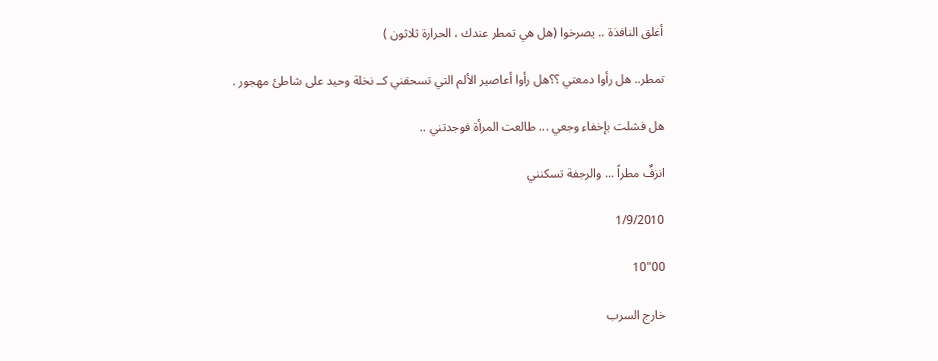أغلق النافذة .. يصرخوا (هل هي تمطر عندك ، الحرارة ثلاثون )

تمطر.. هل رأوا دمعتي ؟؟هل رأوا أعاصير الألم التي تسحقني كــ نخلة وحيد على شاطئ مهجور .

هل فشلت بإخفاء وجعي ... طالعت المرأة فوجدتني ..

انزفٌ مطراً ... والرجفة تسكنني

1/9/2010

00"10

خارج السرب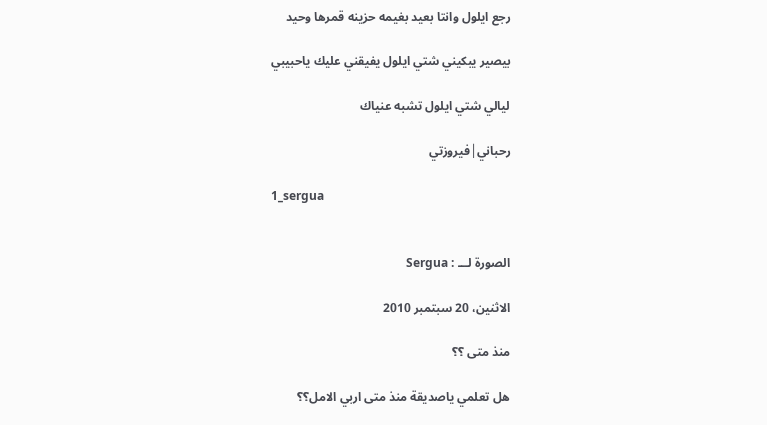رجع ايلول وانتا بعيد بغيمه حزينه قمرها وحيد

بيصير يبكيني شتي ايلول يفيقني عليك ياحبيبي

ليالي شتي ايلول تشبه عنياك

رحباني│فيروزتي

1_sergua


الصورة لـــ : Sergua

الاثنين، 20 سبتمبر 2010

منذ متى ؟؟

هل تعلمي ياصديقة منذ متى اربي الامل؟؟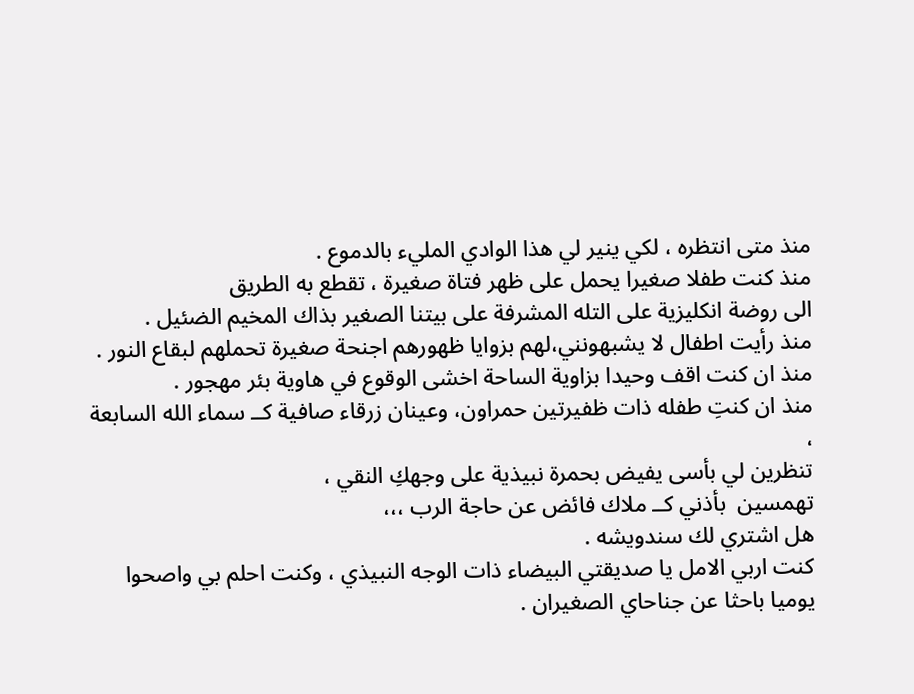منذ متى انتظره ، لكي ينير لي هذا الوادي المليء بالدموع .
منذ كنت طفلا صغيرا يحمل على ظهر فتاة صغيرة ، تقطع به الطريق
الى روضة انكليزية على التله المشرفة على بيتنا الصغير بذاك المخيم الضئيل .
منذ رأيت اطفال لا يشبهونني،لهم بزوايا ظهورهم اجنحة صغيرة تحملهم لبقاع النور .
منذ ان كنت اقف وحيدا بزاوية الساحة اخشى الوقوع في هاوية بئر مهجور .
منذ ان كنتِ طفله ذات ظفيرتين حمراون، وعينان زرقاء صافية كــ سماء الله السابعة ،
تنظرين لي بأسى يفيض بحمرة نبيذية على وجهكِ النقي ،
تهمسين  بأذني كــ ملاك فائض عن حاجة الرب ،،،
هل اشتري لك سندويشه .
كنت اربي الامل يا صديقتي البيضاء ذات الوجه النبيذي ، وكنت احلم بي واصحوا يوميا باحثا عن جناحاي الصغيران .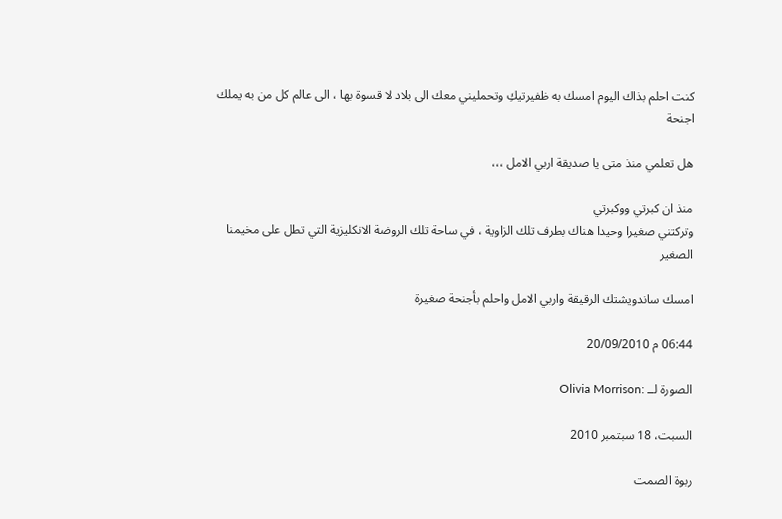كنت احلم بذاك اليوم امسك به ظفيرتيكِ وتحمليني معك الى بلاد لا قسوة بها ، الى عالم كل من به يملك اجنحة

هل تعلمي منذ متى يا صديقة اربي الامل ،،،

منذ ان كبرتي ووكبرتي
وتركتني صغيرا وحيدا هناك بطرف تلك الزاوية ، في ساحة تلك الروضة الانكليزية التي تطل على مخيمنا الصغير

امسك ساندويشتك الرقيقة واربي الامل واحلم بأجنحة صغيرة

06:44 م 20/09/2010

الصورة لــ :Olivia Morrison

السبت، 18 سبتمبر 2010

ربوة الصمت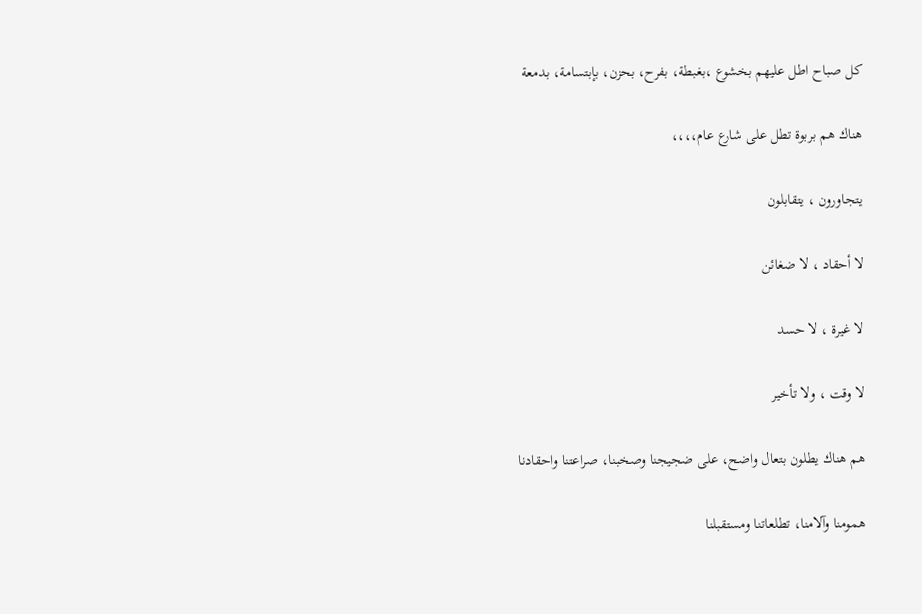كل صباح اطل عليهم بخشوع ،بغبطة، بفرح، بحزن، بإبتسامة، بدمعة

هناك هم بربوة تطل على شارع عام،،،،

يتجاورون ، يتقابلون

لا أحقاد ، لا ضغائن

لا غيرة ، لا حسد

لا وقت ، ولا تأخير

هم هناك يطلون بتعال واضح، على ضجيجنا وصخبنا، صراعتنا واحقادنا

همومنا وآلامنا، تطلعاتنا ومستقبلنا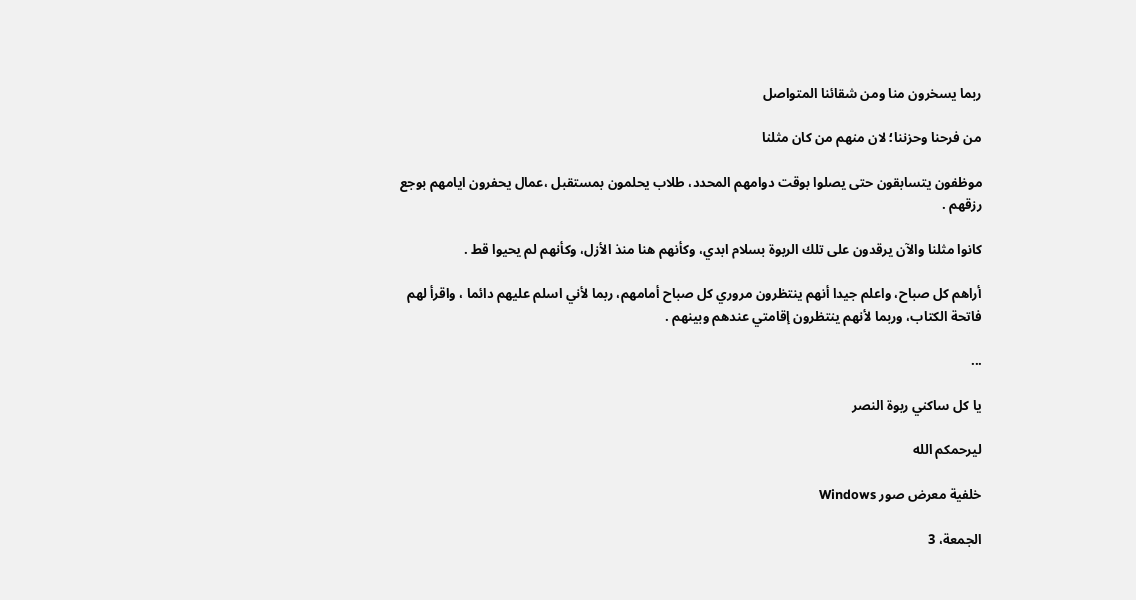ربما يسخرون منا ومن شقائنا المتواصل

من فرحنا وحزننا؛ لان منهم من كان مثلنا

موظفون يتسابقون حتى يصلوا بوقت دوامهم المحدد، طلاب يحلمون بمستقبل ،عمال يحفرون ايامهم بوجع رزقهم .

كانوا مثلنا والآن يرقدون على تلك الربوة بسلام ابدي، وكأنهم هنا منذ الأزل، وكأنهم لم يحيوا قط .

أراهم كل صباح، واعلم جيدا أنهم ينتظرون مروري كل صباح أمامهم، ربما لأني اسلم عليهم دائما ، واقرأ لهم فاتحة الكتاب، وربما لأنهم ينتظرون إقامتي عندهم وبينهم .

...

يا كل ساكني ربوة النصر

ليرحمكم الله

خلفية معرض صور Windows

الجمعة، 3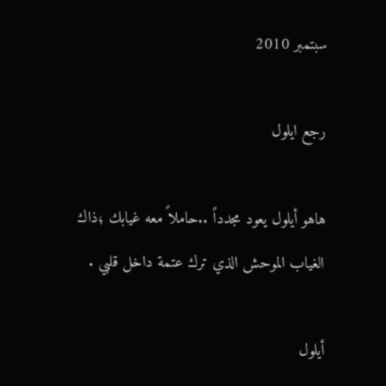سبتمبر 2010

رجع ايلول

هاهو أيلول يعود مجدداً ..حاملاً معه غيابك ؛ذاك الغياب الموحش الذي ترك عتمة داخل قلبي .

أيلول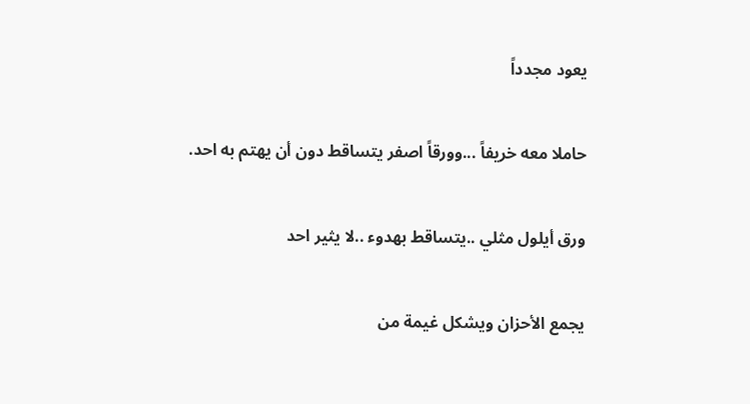يعود مجدداً

حاملا معه خريفاً ...وورقاً اصفر يتساقط دون أن يهتم به احد.

ورق أيلول مثلي ..يتساقط بهدوء ..لا يثير احد

يجمع الأحزان ويشكل غيمة من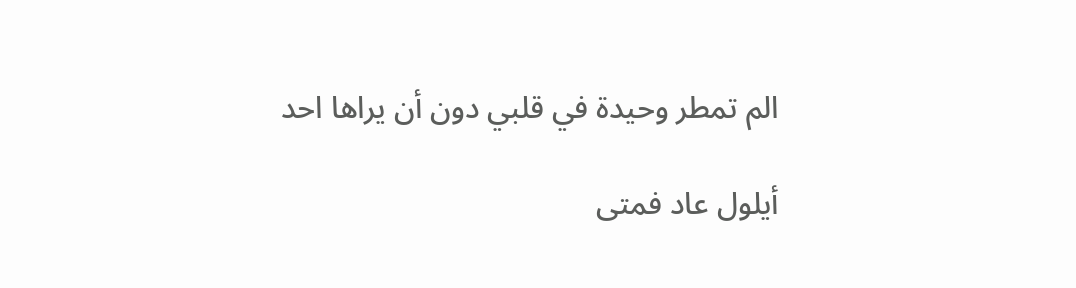الم تمطر وحيدة في قلبي دون أن يراها احد

أيلول عاد فمتى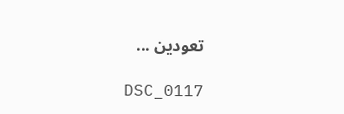تعودين ...

DSC_0117